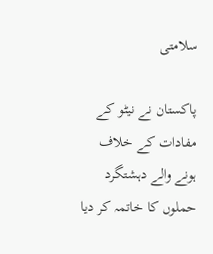سلامتی

پاکستان نے نیٹو کے مفادات کے خلاف ہونے والے دہشتگرد حملوں کا خاتمہ کر دیا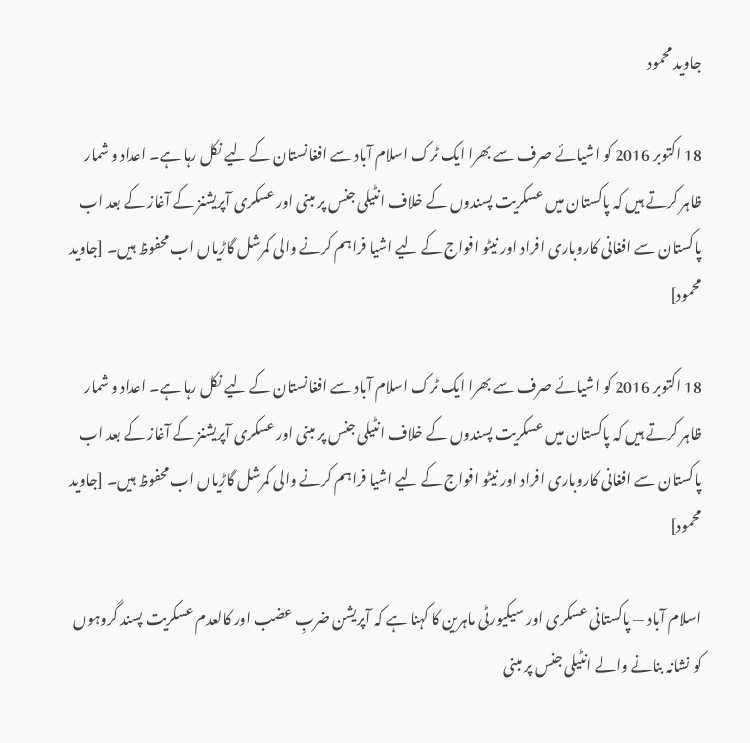جاوید محمود

18 اکتوبر 2016 کو اشیائے صرف سے بھرا ایک ٹرک اسلام آباد سے افغانستان کے لیے نکل رہا ہے۔ اعداد و شمار ظاہر کرتے ہیں کہ پاکستان میں عسکریت پسندوں کے خلاف انٹیلی جنس پر مبنی اور عسکری آپریشنز کے آغاز کے بعد اب پاکستان سے افغانی کاروباری افراد اور نیٹو افواج کے لیے اشیا فراہم کرنے والی کمرشل گاڑیاں اب محفوظ ہیں۔ [جاوید محمود]

18 اکتوبر 2016 کو اشیائے صرف سے بھرا ایک ٹرک اسلام آباد سے افغانستان کے لیے نکل رہا ہے۔ اعداد و شمار ظاہر کرتے ہیں کہ پاکستان میں عسکریت پسندوں کے خلاف انٹیلی جنس پر مبنی اور عسکری آپریشنز کے آغاز کے بعد اب پاکستان سے افغانی کاروباری افراد اور نیٹو افواج کے لیے اشیا فراہم کرنے والی کمرشل گاڑیاں اب محفوظ ہیں۔ [جاوید محمود]

اسلام آباد — پاکستانی عسکری اور سیکیورٹی ماہرین کا کہنا ہے کہ آپریشن ضربِ عضب اور کالعدم عسکریت پسند گروہوں کو نشانہ بنانے والے انٹیلی جنس پر مبنی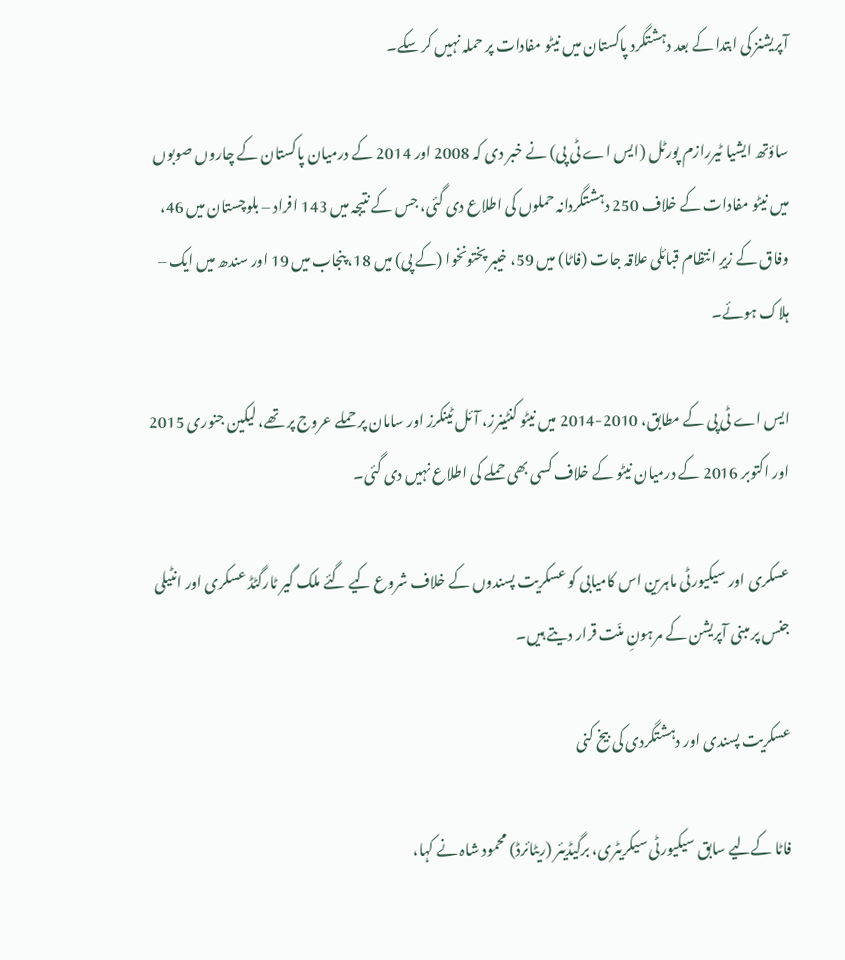آپریشنز کی ابتدا کے بعد دہشتگرد پاکستان میں نیٹو مفادات پر حملہ نہیں کر سکے۔

ساؤتھ ایشیا ٹیررازم پورٹل (ایس اے ٹی پی) نے خبر دی کہ 2008 اور 2014 کے درمیان پاکستان کے چاروں صوبوں میں نیٹو مفادات کے خلاف 250 دہشتگردانہ حملوں کی اطلاع دی گئی، جس کے نتیجہ میں 143 افراد – بلوچستان میں 46، وفاق کے زیرِ انتظام قبائلی علاقہ جات (فاٹا) میں 59، خیبر پختونخوا (کے پی) میں 18، پنجاب میں 19 اور سندھ میں ایک – ہلاک ہوئے۔

ایس اے ٹی پی کے مطابق، 2010-2014 میں نیٹو کنٹینرز، آئل ٹینکرز اور سامان پر حملے عروج پر تھے، لیکین جنوری 2015 اور اکتوبر 2016 کے درمیان نیٹو کے خلاف کسی بھی حملے کی اطلاع نہیں دی گئی۔

عسکری اور سیکیورٹی ماہرین اس کامیابی کو عسکریت پسندوں کے خلاف شروع کیے گئے ملک گیر ٹارگٹڈ عسکری اور انٹیلی جنس پر مبنی آپریشن کے مرہونِ منّت قرار دیتے ہیں۔

عسکریت پسندی اور دہشتگردی کی بیخ کنی

فاٹا کےلیے سابق سیکیورٹی سیکریٹری، برگیڈیئر (ریٹائرڈ) محمود شاہ نے کہا،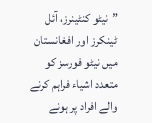”نیٹو کنٹینرز، آئل ٹینکرز اور افغانستان میں نیٹو فورسز کو متعدد اشیاء فراہم کرنے والے افراد پر ہونے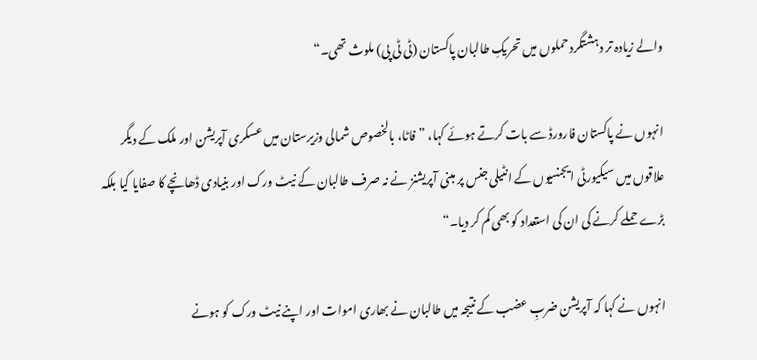والے زیادہ تر دہشتگرد حملوں میں تحریکِ طالبان پاکستان (ٹی ٹی پی) ملوث تھی۔“

انہوں نے پاکستان فارورڈ سے بات کرتے ہوئے کہا، ”فاٹا، بالخصوص شمالی وزیرستان میں عسکری آپریشن اور ملک کے دیگر علاقوں میں سیکیورٹی ایجنسیوں کے انٹیلی جنس پر مبنی آپریشنز نے نہ صرف طالبان کے نیٹ ورک اور بنیادی ڈھانچے کا صفایا کیا بلکہ بڑے حملے کرنے کی ان کی استعداد کو بھی کم کر دیا۔“

انہوں نے کہا کہ آپریشن ضربِ عضب کے نتیجہ میں طالبان نے بھاری اموات اور اپنے نیٹ ورک کو ہونے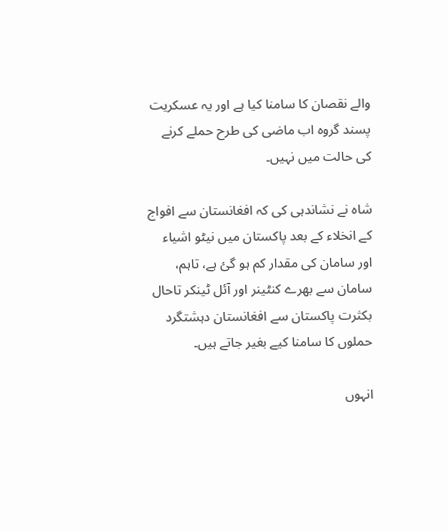والے نقصان کا سامنا کیا ہے اور یہ عسکریت پسند گروہ اب ماضی کی طرح حملے کرنے کی حالت میں نہیں۔

شاہ نے نشاندہی کی کہ افغانستان سے افواج کے انخلاء کے بعد پاکستان میں نیٹو اشیاء اور سامان کی مقدار کم ہو گئ ہے، تاہم، سامان سے بھرے کنٹینر اور آئل ٹینکر تاحال بکثرت پاکستان سے افغانستان دہشتگرد حملوں کا سامنا کیے بغیر جاتے ہیں۔

انہوں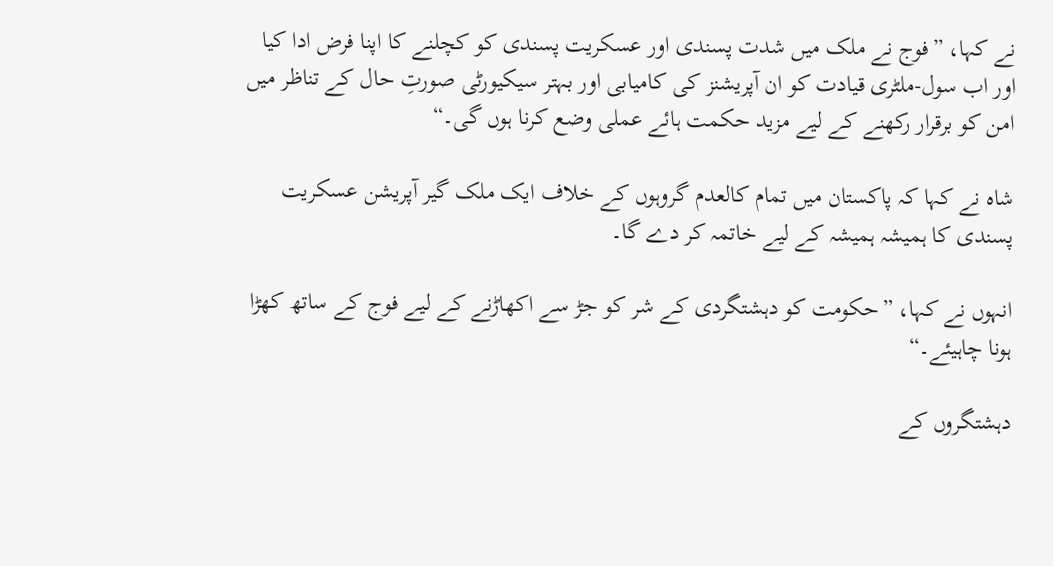نے کہا، ”فوج نے ملک میں شدت پسندی اور عسکریت پسندی کو کچلنے کا اپنا فرض ادا کیا اور اب سول-ملٹری قیادت کو ان آپریشنز کی کامیابی اور بہتر سیکیورٹی صورتِ حال کے تناظر میں امن کو برقرار رکھنے کے لیے مزید حکمت ہائے عملی وضع کرنا ہوں گی۔“

شاہ نے کہا کہ پاکستان میں تمام کالعدم گروہوں کے خلاف ایک ملک گیر آپریشن عسکریت پسندی کا ہمیشہ ہمیشہ کے لیے خاتمہ کر دے گا۔

انہوں نے کہا، ”حکومت کو دہشتگردی کے شر کو جڑ سے اکھاڑنے کے لیے فوج کے ساتھ کھڑا ہونا چاہیئے۔“

دہشتگروں کے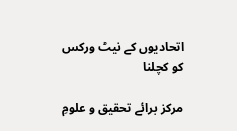اتحادیوں کے نیٹ ورکس کو کچلنا

مرکز برائے تحقیق و علومِ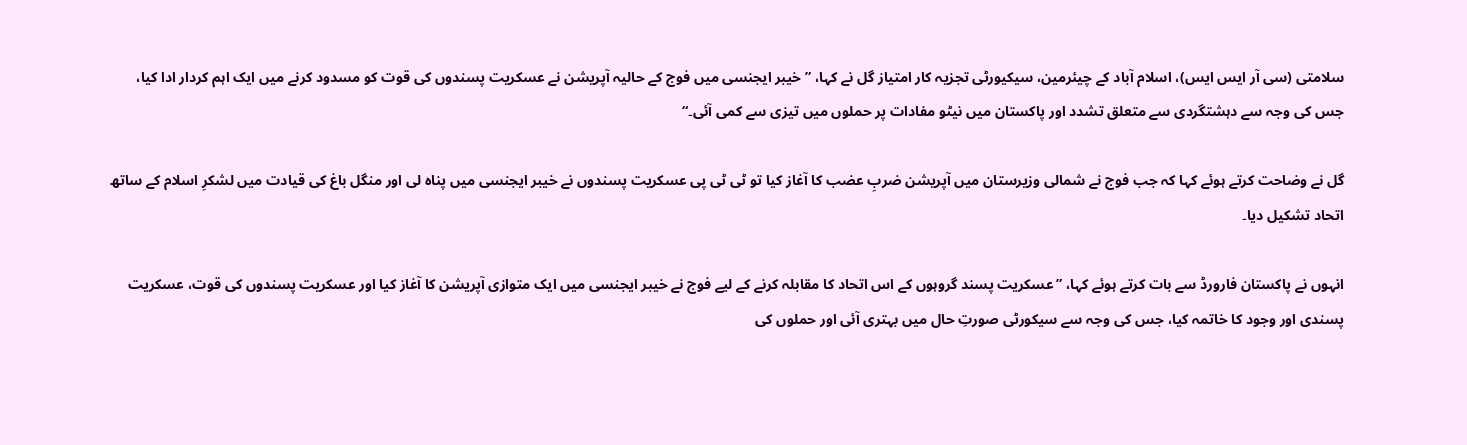سلامتی (سی آر ایس ایس)، اسلام آباد کے چیئرمین، سیکیورٹی تجزیہ کار امتیاز گل نے کہا، ”خیبر ایجنسی میں فوج کے حالیہ آپریشن نے عسکریت پسندوں کی قوت کو مسدود کرنے میں ایک اہم کردار ادا کیا، جس کی وجہ سے دہشتگردی سے متعلق تشدد اور پاکستان میں نیٹو مفادات پر حملوں میں تیزی سے کمی آئی۔“

گل نے وضاحت کرتے ہوئے کہا کہ جب فوج نے شمالی وزیرستان میں آپریشن ضربِ عضب کا آغاز کیا تو ٹی ٹی پی عسکریت پسندوں نے خیبر ایجنسی میں پناہ لی اور منگل باغ کی قیادت میں لشکرِ اسلام کے ساتھ اتحاد تشکیل دیا۔

انہوں نے پاکستان فارورڈ سے بات کرتے ہوئے کہا، ”عسکریت پسند گروہوں کے اس اتحاد کا مقابلہ کرنے کے لیے فوج نے خیبر ایجنسی میں ایک متوازی آپریشن کا آغاز کیا اور عسکریت پسندوں کی قوت، عسکریت پسندی اور وجود کا خاتمہ کیا، جس کی وجہ سے سیکورٹی صورتِ حال میں بہتری آئی اور حملوں کی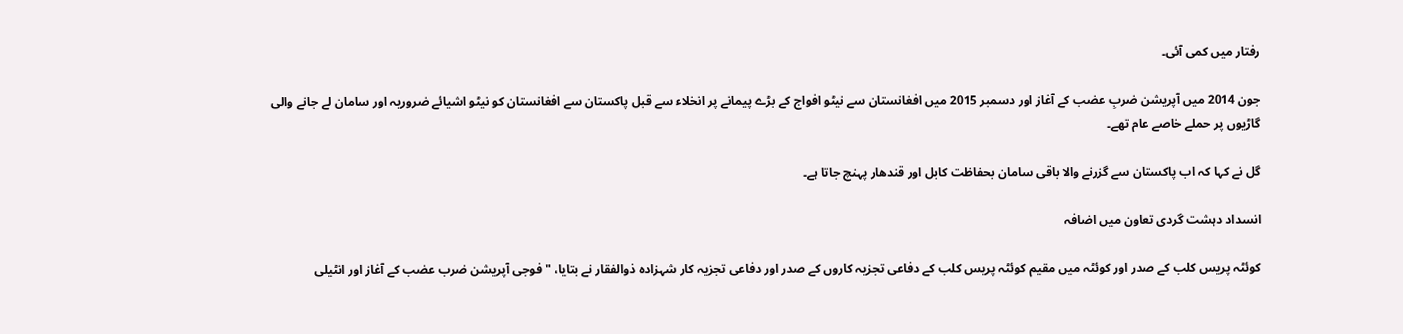رفتار میں کمی آئی۔

جون 2014 میں آپریشن ضربِ عضب کے آغاز اور دسمبر 2015 میں افغانستان سے نیٹو افواج کے بڑے پیمانے پر انخلاء سے قبل پاکستان سے افغانستان کو نیٹو اشیائے ضروریہ اور سامان لے جانے والی گاڑیوں پر حملے خاصے عام تھے۔

گل نے کہا کہ اب پاکستان سے گزرنے والا باقی سامان بحفاظت کابل اور قندھار پہنچ جاتا ہے۔

انسداد دہشت گردی تعاون میں اضافہ

کوئٹہ پریس کلب کے صدر اور کوئٹہ میں مقیم کوئٹہ پریس کلب کے دفاعی تجزیہ کاروں کے صدر اور دفاعی تجزیہ کار شہزادہ ذوالفقار نے بتایا، "فوجی آپریشن ضرب عضب کے آغاز اور انٹیلی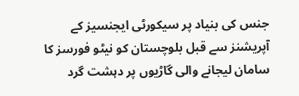جنس کی بنیاد پر سیکورٹی ایجنسیز کے آپریشنز سے قبل بلوچستان کو نیٹو فورسز کا سامان لیجانے والی گاڑیوں پر دہشت گرد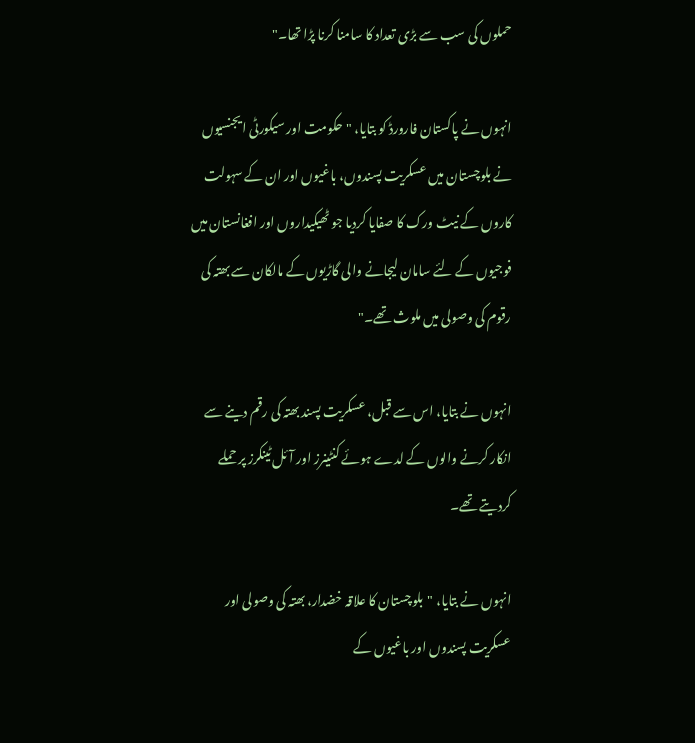حملوں کی سب سے بڑی تعداد کا سامنا کرنا پڑا تھا۔"

انہوں نے پاکستان فارورڈ کو بتایا، "حکومت اور سیکورٹی ایجنسیوں نے بلوچستان میں عسکریت پسندوں، باغیوں اور ان کے سہولت کاروں کے نیٹ ورک کا صفایا کردیا جو ٹھیکیداروں اور افغانستان میں فوجیوں کے لئے سامان لیجانے والی گاڑیوں کے مالکان سے بھتہ کی رقوم کی وصولی میں ملوث تھے۔"

انہوں نے بتایا، اس سے قبل، عسکریت پسند بھتہ کی رقم دینے سے انکار کرنے والوں کے لدے ہوئے کنٹینرز اور آئل ٹینکرز پر حملے کردیتے تھے۔

انہوں نے بتایا، "بلوچستان کا علاقہ خضدار، بھتہ کی وصولی اور عسکریت پسندوں اور باغیوں کے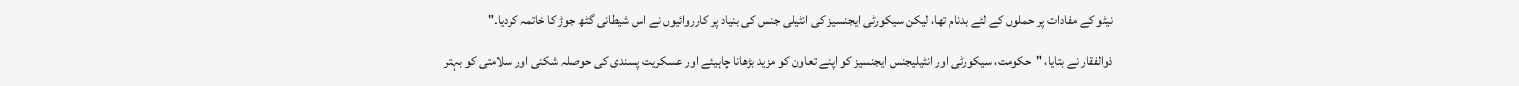نیٹو کے مفادات پر حملوں کے لئے بدنام تھا، لیکن سیکورٹی ایجنسیز کی انٹیلی جنس کی بنیاد پر کارروائیوں نے اس شیطانی گٹھ جوڑ کا خاتمہ کردیا۔"

ذوالفقار نے بتایا، "حکومت، سیکورٹی اور انٹیلیجنس ایجنسیز کو اپنے تعاون کو مزید بڑھانا چاہیئے اور عسکریت پسندی کی حوصلہ شکنی اور سلامتی کو بہتر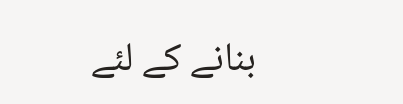بنانے کے لئے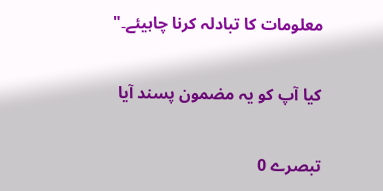معلومات کا تبادلہ کرنا چاہیئے۔"

کیا آپ کو یہ مضمون پسند آیا

تبصرے 0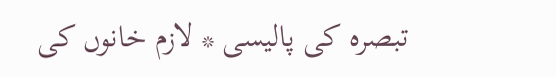تبصرہ کی پالیسی * لازم خانوں کی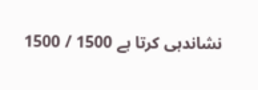نشاندہی کرتا ہے 1500 / 1500